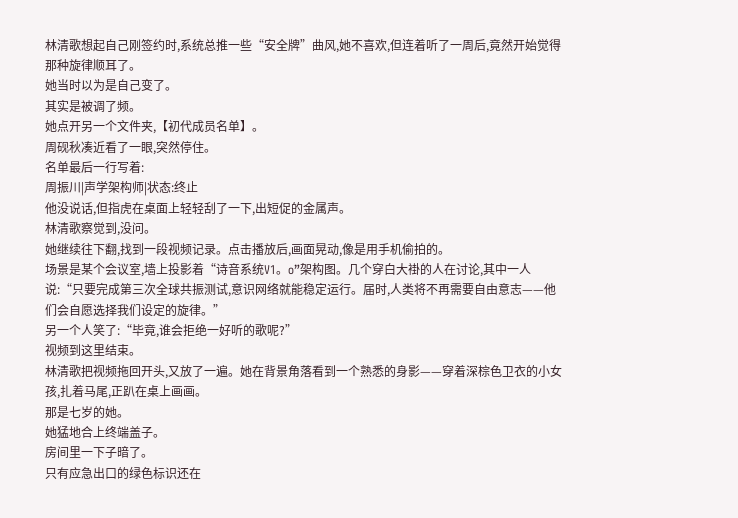林清歌想起自己刚签约时,系统总推一些“安全牌”曲风,她不喜欢,但连着听了一周后,竟然开始觉得那种旋律顺耳了。
她当时以为是自己变了。
其实是被调了频。
她点开另一个文件夹,【初代成员名单】。
周砚秋凑近看了一眼,突然停住。
名单最后一行写着:
周振川|声学架构师|状态:终止
他没说话,但指虎在桌面上轻轻刮了一下,出短促的金属声。
林清歌察觉到,没问。
她继续往下翻,找到一段视频记录。点击播放后,画面晃动,像是用手机偷拍的。
场景是某个会议室,墙上投影着“诗音系统V1。o”架构图。几个穿白大褂的人在讨论,其中一人说:“只要完成第三次全球共振测试,意识网络就能稳定运行。届时,人类将不再需要自由意志——他们会自愿选择我们设定的旋律。”
另一个人笑了:“毕竟,谁会拒绝一好听的歌呢?”
视频到这里结束。
林清歌把视频拖回开头,又放了一遍。她在背景角落看到一个熟悉的身影——穿着深棕色卫衣的小女孩,扎着马尾,正趴在桌上画画。
那是七岁的她。
她猛地合上终端盖子。
房间里一下子暗了。
只有应急出口的绿色标识还在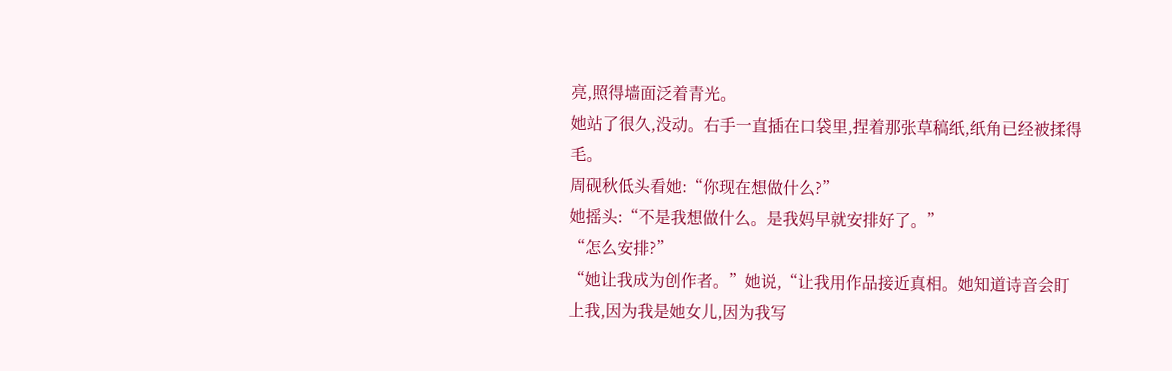亮,照得墙面泛着青光。
她站了很久,没动。右手一直插在口袋里,捏着那张草稿纸,纸角已经被揉得毛。
周砚秋低头看她:“你现在想做什么?”
她摇头:“不是我想做什么。是我妈早就安排好了。”
“怎么安排?”
“她让我成为创作者。”她说,“让我用作品接近真相。她知道诗音会盯上我,因为我是她女儿,因为我写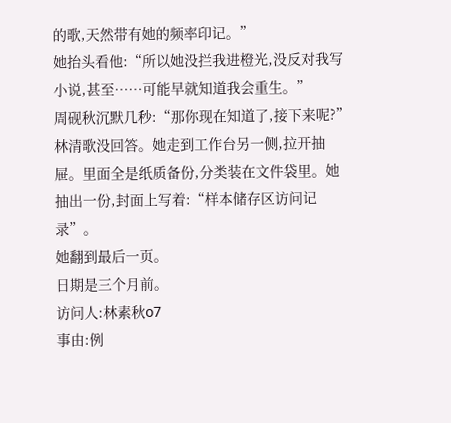的歌,天然带有她的频率印记。”
她抬头看他:“所以她没拦我进橙光,没反对我写小说,甚至……可能早就知道我会重生。”
周砚秋沉默几秒:“那你现在知道了,接下来呢?”
林清歌没回答。她走到工作台另一侧,拉开抽屉。里面全是纸质备份,分类装在文件袋里。她抽出一份,封面上写着:“样本储存区访问记录”。
她翻到最后一页。
日期是三个月前。
访问人:林素秋o7
事由:例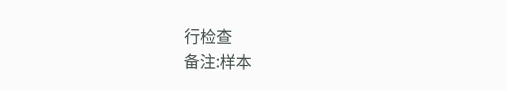行检查
备注:样本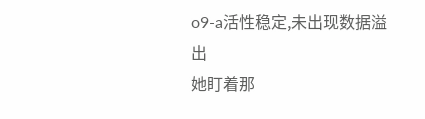o9-a活性稳定,未出现数据溢出
她盯着那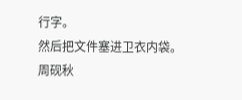行字。
然后把文件塞进卫衣内袋。
周砚秋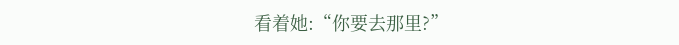看着她:“你要去那里?”